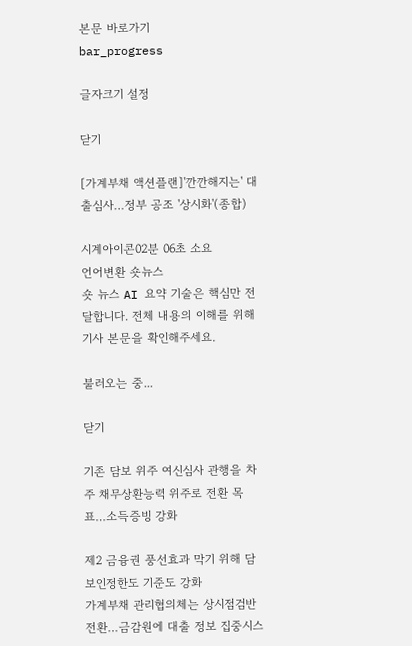본문 바로가기
bar_progress

글자크기 설정

닫기

[가계부채 액션플랜]'깐깐해지는' 대출심사…정부 공조 '상시화'(종합)

시계아이콘02분 06초 소요
언어변환 숏뉴스
숏 뉴스 AI 요약 기술은 핵심만 전달합니다. 전체 내용의 이해를 위해 기사 본문을 확인해주세요.

불러오는 중...

닫기

기존 담보 위주 여신심사 관행을 차주 채무상환능력 위주로 전환 목표…소득증빙 강화

제2 금융권 풍선효과 막기 위해 담보인정한도 기준도 강화
가계부채 관리협의체는 상시점검반 전환…금감원에 대출 정보 집중시스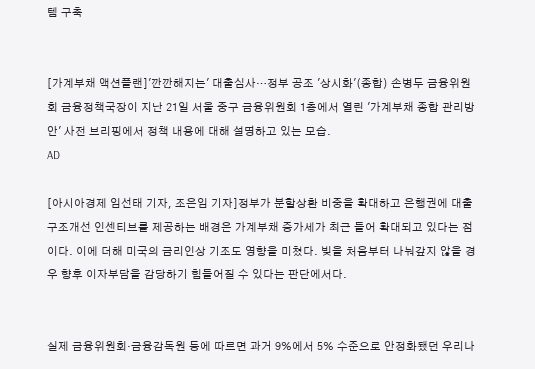템 구축


[가계부채 액션플랜]'깐깐해지는' 대출심사…정부 공조 '상시화'(종합) 손병두 금융위원회 금융정책국장이 지난 21일 서울 중구 금융위원회 1층에서 열린 '가계부채 종합 관리방안' 사전 브리핑에서 정책 내용에 대해 설명하고 있는 모습.
AD

[아시아경제 임선태 기자, 조은임 기자]정부가 분할상환 비중을 확대하고 은행권에 대출 구조개선 인센티브를 제공하는 배경은 가계부채 증가세가 최근 들어 확대되고 있다는 점이다. 이에 더해 미국의 금리인상 기조도 영향을 미쳤다. 빚을 처음부터 나눠갚지 않을 경우 향후 이자부담을 감당하기 힘들어질 수 있다는 판단에서다.


실제 금융위원회·금융감독원 등에 따르면 과거 9%에서 5% 수준으로 안정화됐던 우리나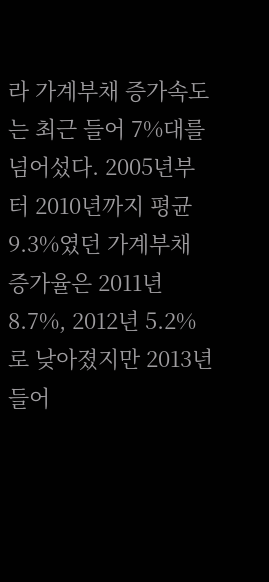라 가계부채 증가속도는 최근 들어 7%대를 넘어섰다. 2005년부터 2010년까지 평균 9.3%였던 가계부채 증가율은 2011년 8.7%, 2012년 5.2%로 낮아졌지만 2013년 들어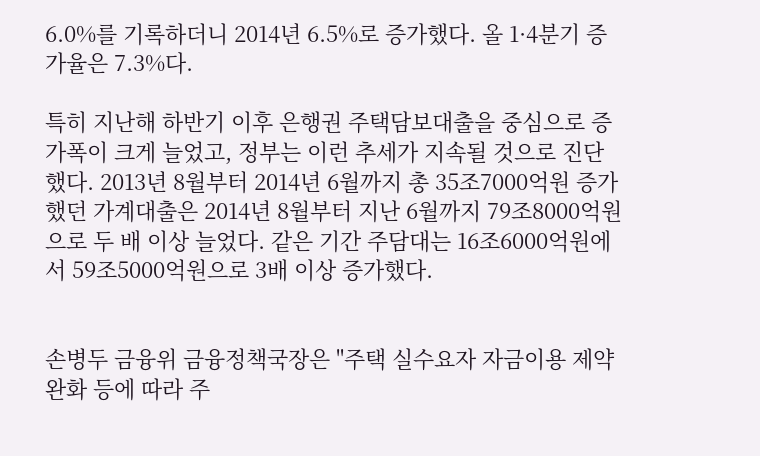6.0%를 기록하더니 2014년 6.5%로 증가했다. 올 1·4분기 증가율은 7.3%다.

특히 지난해 하반기 이후 은행권 주택담보대출을 중심으로 증가폭이 크게 늘었고, 정부는 이런 추세가 지속될 것으로 진단했다. 2013년 8월부터 2014년 6월까지 총 35조7000억원 증가했던 가계대출은 2014년 8월부터 지난 6월까지 79조8000억원으로 두 배 이상 늘었다. 같은 기간 주담대는 16조6000억원에서 59조5000억원으로 3배 이상 증가했다.


손병두 금융위 금융정책국장은 "주택 실수요자 자금이용 제약완화 등에 따라 주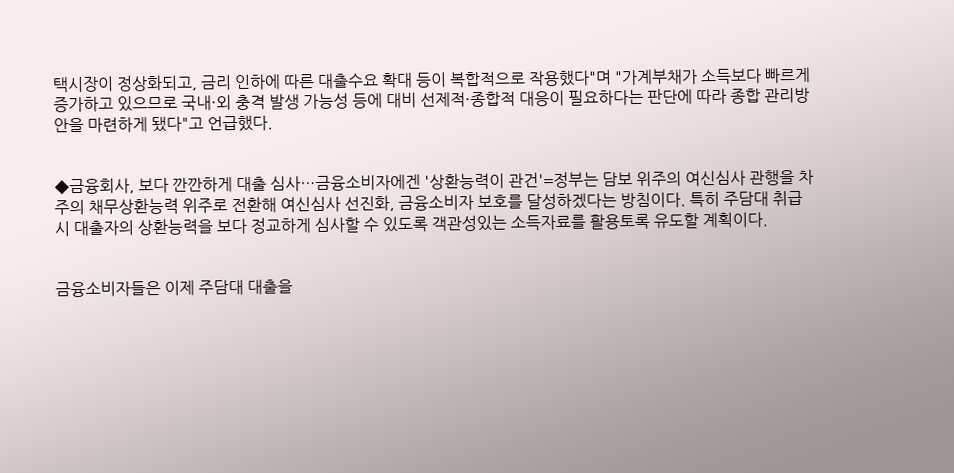택시장이 정상화되고, 금리 인하에 따른 대출수요 확대 등이 복합적으로 작용했다"며 "가계부채가 소득보다 빠르게 증가하고 있으므로 국내·외 충격 발생 가능성 등에 대비 선제적·종합적 대응이 필요하다는 판단에 따라 종합 관리방안을 마련하게 됐다"고 언급했다.


◆금융회사, 보다 깐깐하게 대출 심사…금융소비자에겐 '상환능력이 관건'=정부는 담보 위주의 여신심사 관행을 차주의 채무상환능력 위주로 전환해 여신심사 선진화, 금융소비자 보호를 달성하겠다는 방침이다. 특히 주담대 취급 시 대출자의 상환능력을 보다 정교하게 심사할 수 있도록 객관성있는 소득자료를 활용토록 유도할 계획이다.


금융소비자들은 이제 주담대 대출을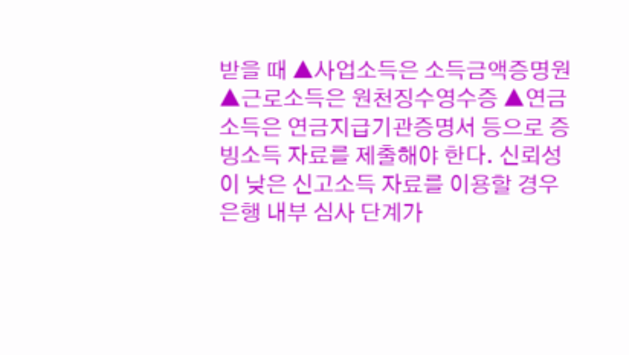받을 때 ▲사업소득은 소득금액증명원 ▲근로소득은 원천징수영수증 ▲연금소득은 연금지급기관증명서 등으로 증빙소득 자료를 제출해야 한다. 신뢰성이 낮은 신고소득 자료를 이용할 경우 은행 내부 심사 단계가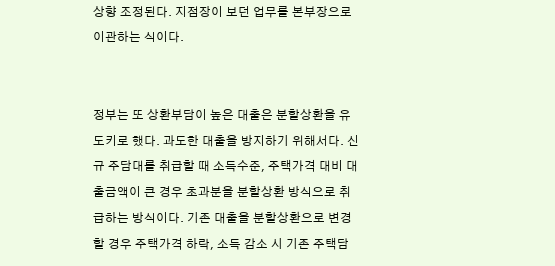상향 조정된다. 지점장이 보던 업무를 본부장으로 이관하는 식이다.


정부는 또 상환부담이 높은 대출은 분할상환을 유도키로 했다. 과도한 대출을 방지하기 위해서다. 신규 주담대를 취급할 때 소득수준, 주택가격 대비 대출금액이 큰 경우 초과분을 분할상환 방식으로 취급하는 방식이다. 기존 대출을 분할상환으로 변경할 경우 주택가격 하락, 소득 감소 시 기존 주택담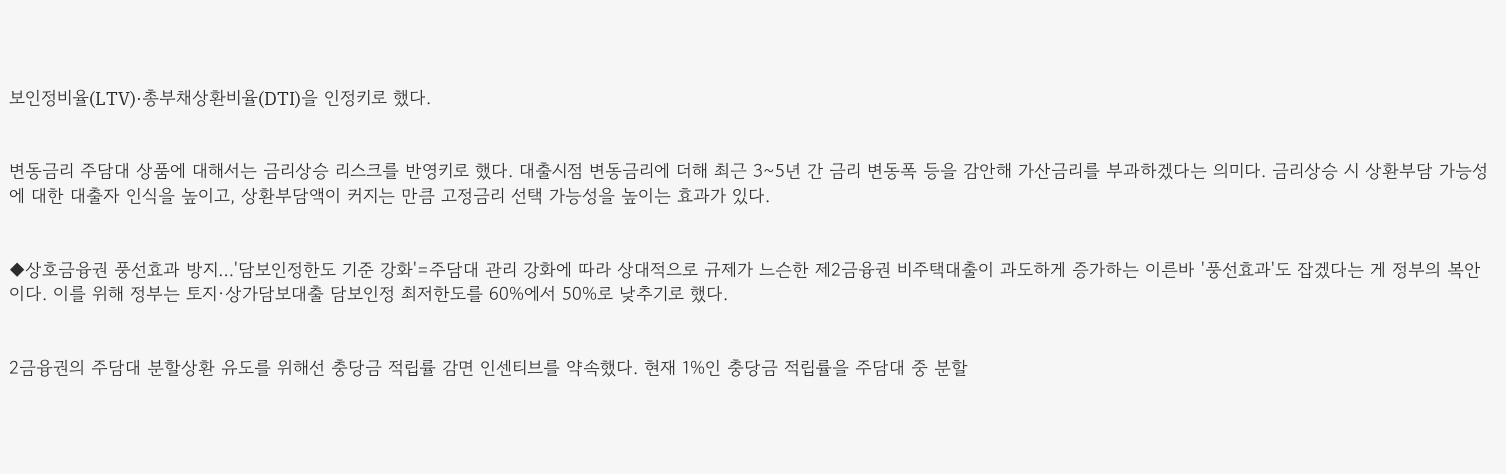보인정비율(LTV)·총부채상환비율(DTI)을 인정키로 했다.


변동금리 주담대 상품에 대해서는 금리상승 리스크를 반영키로 했다. 대출시점 변동금리에 더해 최근 3~5년 간 금리 변동폭 등을 감안해 가산금리를 부과하겠다는 의미다. 금리상승 시 상환부담 가능성에 대한 대출자 인식을 높이고, 상환부담액이 커지는 만큼 고정금리 선택 가능성을 높이는 효과가 있다.


◆상호금융권 풍선효과 방지…'담보인정한도 기준 강화'=주담대 관리 강화에 따라 상대적으로 규제가 느슨한 제2금융권 비주택대출이 과도하게 증가하는 이른바 '풍선효과'도 잡겠다는 게 정부의 복안이다. 이를 위해 정부는 토지·상가담보대출 담보인정 최저한도를 60%에서 50%로 낮추기로 했다.


2금융권의 주담대 분할상환 유도를 위해선 충당금 적립률 감면 인센티브를 약속했다. 현재 1%인 충당금 적립률을 주담대 중 분할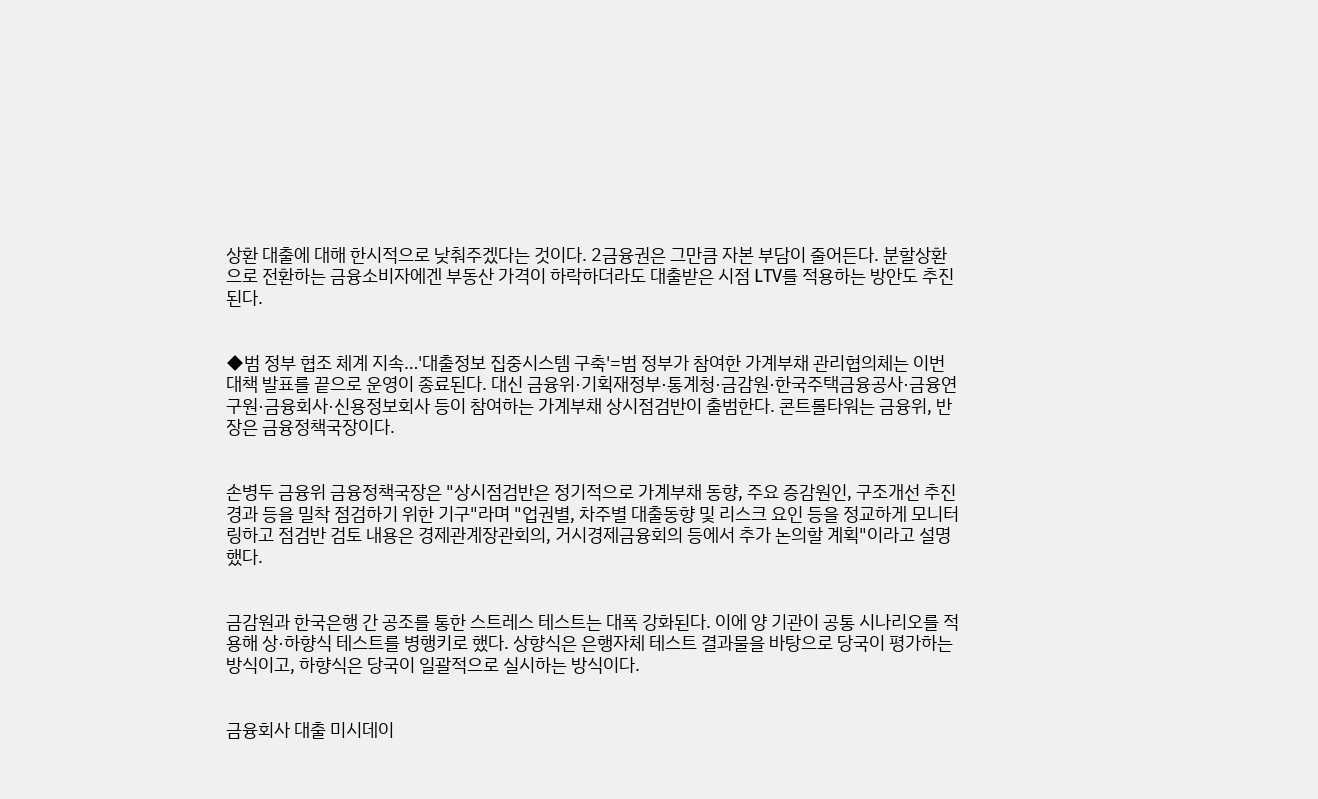상환 대출에 대해 한시적으로 낮춰주겠다는 것이다. 2금융권은 그만큼 자본 부담이 줄어든다. 분할상환으로 전환하는 금융소비자에겐 부동산 가격이 하락하더라도 대출받은 시점 LTV를 적용하는 방안도 추진된다.


◆범 정부 협조 체계 지속…'대출정보 집중시스템 구축'=범 정부가 참여한 가계부채 관리협의체는 이번 대책 발표를 끝으로 운영이 종료된다. 대신 금융위·기획재정부·통계청·금감원·한국주택금융공사·금융연구원·금융회사·신용정보회사 등이 참여하는 가계부채 상시점검반이 출범한다. 콘트롤타워는 금융위, 반장은 금융정책국장이다.


손병두 금융위 금융정책국장은 "상시점검반은 정기적으로 가계부채 동향, 주요 증감원인, 구조개선 추진 경과 등을 밀착 점검하기 위한 기구"라며 "업권별, 차주별 대출동향 및 리스크 요인 등을 정교하게 모니터링하고 점검반 검토 내용은 경제관계장관회의, 거시경제금융회의 등에서 추가 논의할 계획"이라고 설명했다.


금감원과 한국은행 간 공조를 통한 스트레스 테스트는 대폭 강화된다. 이에 양 기관이 공통 시나리오를 적용해 상·하향식 테스트를 병행키로 했다. 상향식은 은행자체 테스트 결과물을 바탕으로 당국이 평가하는 방식이고, 하향식은 당국이 일괄적으로 실시하는 방식이다.


금융회사 대출 미시데이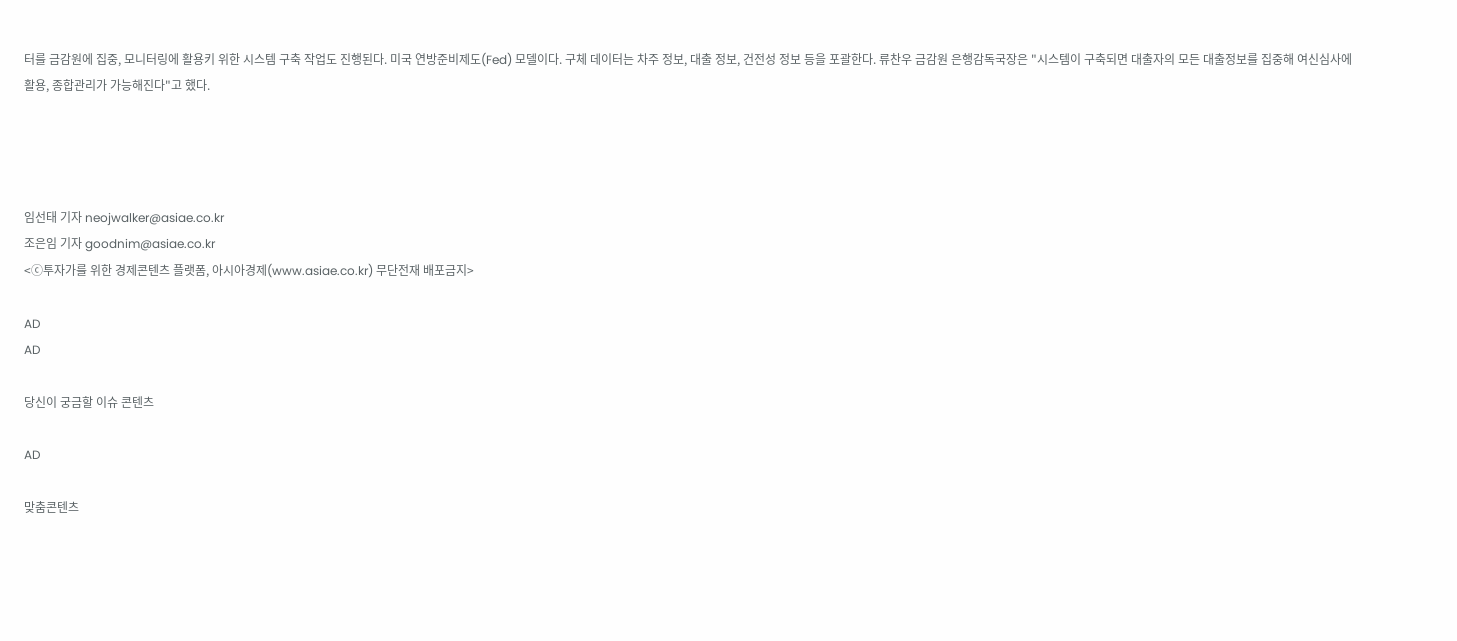터를 금감원에 집중, 모니터링에 활용키 위한 시스템 구축 작업도 진행된다. 미국 연방준비제도(Fed) 모델이다. 구체 데이터는 차주 정보, 대출 정보, 건전성 정보 등을 포괄한다. 류찬우 금감원 은행감독국장은 "시스템이 구축되면 대출자의 모든 대출정보를 집중해 여신심사에 활용, 종합관리가 가능해진다"고 했다.




임선태 기자 neojwalker@asiae.co.kr
조은임 기자 goodnim@asiae.co.kr
<ⓒ투자가를 위한 경제콘텐츠 플랫폼, 아시아경제(www.asiae.co.kr) 무단전재 배포금지>

AD
AD

당신이 궁금할 이슈 콘텐츠

AD

맞춤콘텐츠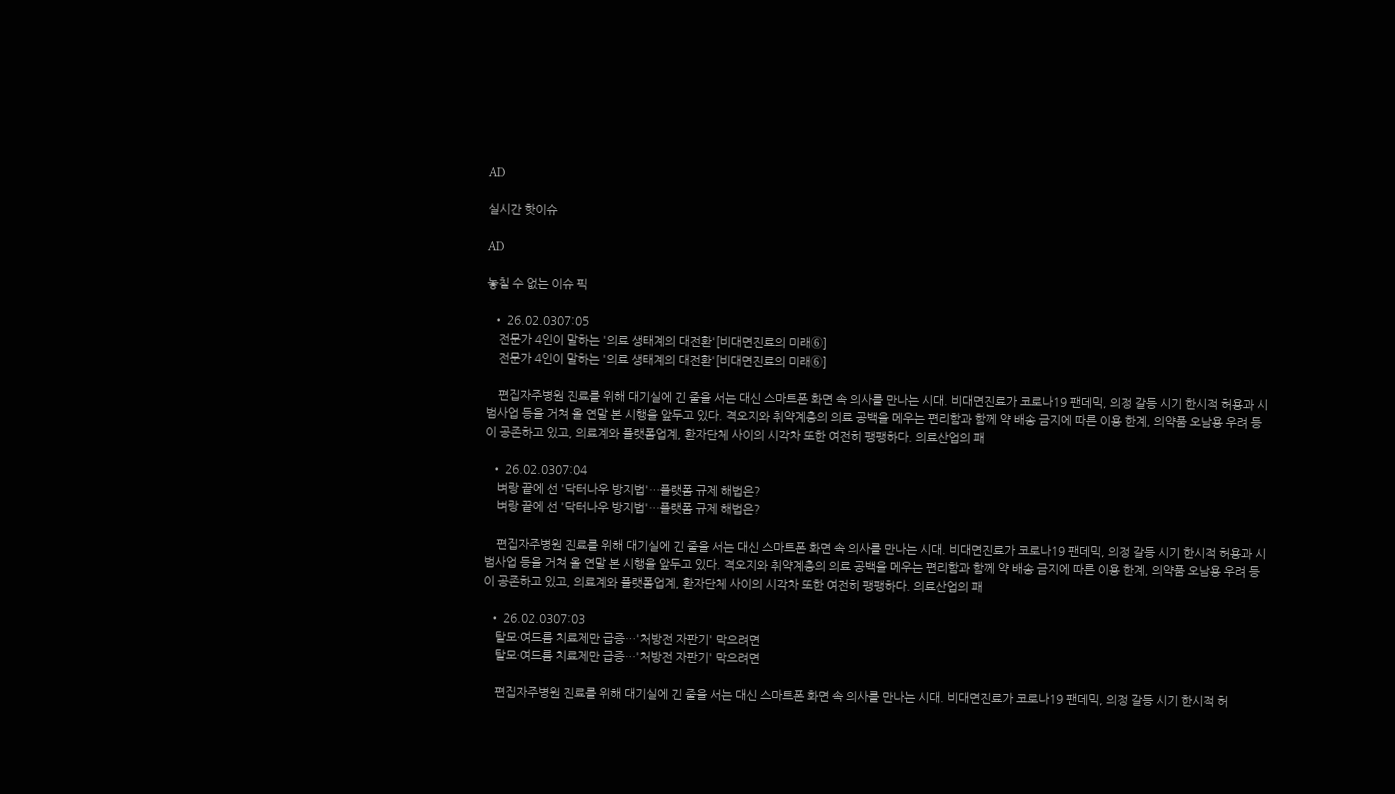AD

실시간 핫이슈

AD

놓칠 수 없는 이슈 픽

  • 26.02.0307:05
    전문가 4인이 말하는 '의료 생태계의 대전환'[비대면진료의 미래⑥]
    전문가 4인이 말하는 '의료 생태계의 대전환'[비대면진료의 미래⑥]

    편집자주병원 진료를 위해 대기실에 긴 줄을 서는 대신 스마트폰 화면 속 의사를 만나는 시대. 비대면진료가 코로나19 팬데믹, 의정 갈등 시기 한시적 허용과 시범사업 등을 거쳐 올 연말 본 시행을 앞두고 있다. 격오지와 취약계층의 의료 공백을 메우는 편리함과 함께 약 배송 금지에 따른 이용 한계, 의약품 오남용 우려 등이 공존하고 있고, 의료계와 플랫폼업계, 환자단체 사이의 시각차 또한 여전히 팽팽하다. 의료산업의 패

  • 26.02.0307:04
    벼랑 끝에 선 '닥터나우 방지법'…플랫폼 규제 해법은?
    벼랑 끝에 선 '닥터나우 방지법'…플랫폼 규제 해법은?

    편집자주병원 진료를 위해 대기실에 긴 줄을 서는 대신 스마트폰 화면 속 의사를 만나는 시대. 비대면진료가 코로나19 팬데믹, 의정 갈등 시기 한시적 허용과 시범사업 등을 거쳐 올 연말 본 시행을 앞두고 있다. 격오지와 취약계층의 의료 공백을 메우는 편리함과 함께 약 배송 금지에 따른 이용 한계, 의약품 오남용 우려 등이 공존하고 있고, 의료계와 플랫폼업계, 환자단체 사이의 시각차 또한 여전히 팽팽하다. 의료산업의 패

  • 26.02.0307:03
    탈모·여드름 치료제만 급증…'처방전 자판기' 막으려면
    탈모·여드름 치료제만 급증…'처방전 자판기' 막으려면

    편집자주병원 진료를 위해 대기실에 긴 줄을 서는 대신 스마트폰 화면 속 의사를 만나는 시대. 비대면진료가 코로나19 팬데믹, 의정 갈등 시기 한시적 허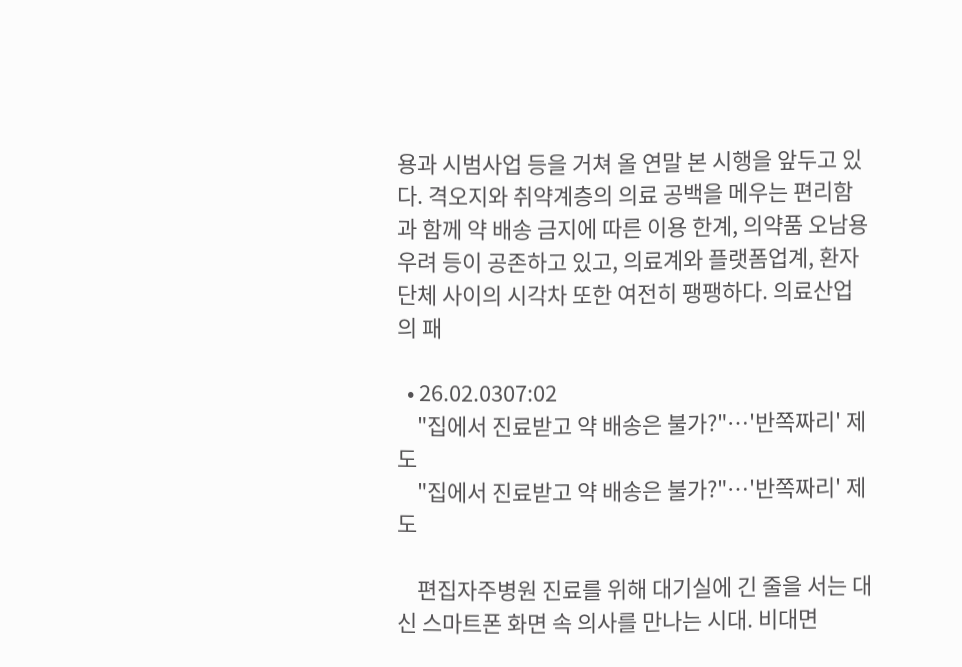용과 시범사업 등을 거쳐 올 연말 본 시행을 앞두고 있다. 격오지와 취약계층의 의료 공백을 메우는 편리함과 함께 약 배송 금지에 따른 이용 한계, 의약품 오남용 우려 등이 공존하고 있고, 의료계와 플랫폼업계, 환자단체 사이의 시각차 또한 여전히 팽팽하다. 의료산업의 패

  • 26.02.0307:02
    "집에서 진료받고 약 배송은 불가?"…'반쪽짜리' 제도
    "집에서 진료받고 약 배송은 불가?"…'반쪽짜리' 제도

    편집자주병원 진료를 위해 대기실에 긴 줄을 서는 대신 스마트폰 화면 속 의사를 만나는 시대. 비대면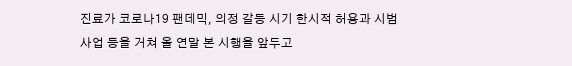진료가 코로나19 팬데믹, 의정 갈등 시기 한시적 허용과 시범사업 등을 거쳐 올 연말 본 시행을 앞두고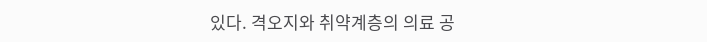있다. 격오지와 취약계층의 의료 공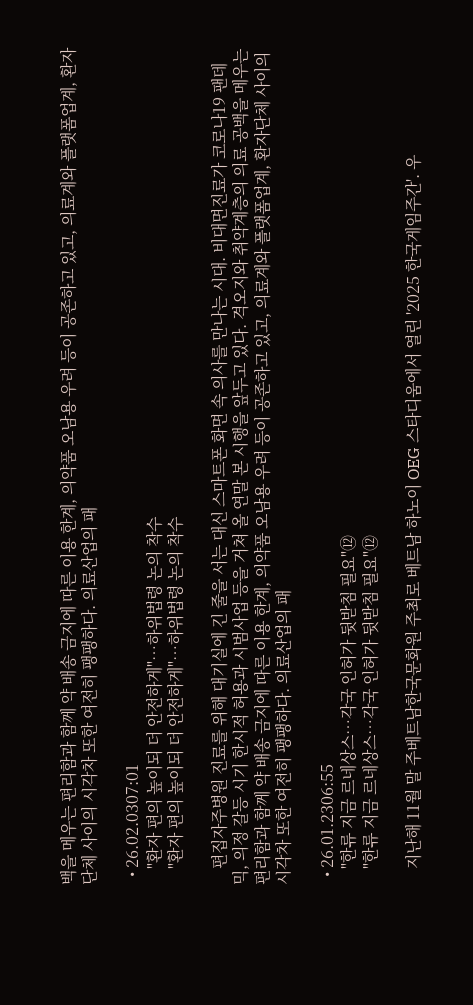백을 메우는 편리함과 함께 약 배송 금지에 따른 이용 한계, 의약품 오남용 우려 등이 공존하고 있고, 의료계와 플랫폼업계, 환자단체 사이의 시각차 또한 여전히 팽팽하다. 의료산업의 패

  • 26.02.0307:01
    "환자 편의 높이되 더 안전하게"…하위법령 논의 착수
    "환자 편의 높이되 더 안전하게"…하위법령 논의 착수

    편집자주병원 진료를 위해 대기실에 긴 줄을 서는 대신 스마트폰 화면 속 의사를 만나는 시대. 비대면진료가 코로나19 팬데믹, 의정 갈등 시기 한시적 허용과 시범사업 등을 거쳐 올 연말 본 시행을 앞두고 있다. 격오지와 취약계층의 의료 공백을 메우는 편리함과 함께 약 배송 금지에 따른 이용 한계, 의약품 오남용 우려 등이 공존하고 있고, 의료계와 플랫폼업계, 환자단체 사이의 시각차 또한 여전히 팽팽하다. 의료산업의 패

  • 26.01.2306:55
    "한류 지금 르네상스…각국 인허가 뒷받침 필요"⑫
    "한류 지금 르네상스…각국 인허가 뒷받침 필요"⑫

    지난해 11월 말 주베트남한국문화원 주최로 베트남 하노이 OEG 스타디움에서 열린 '2025 한국게임주간'. 우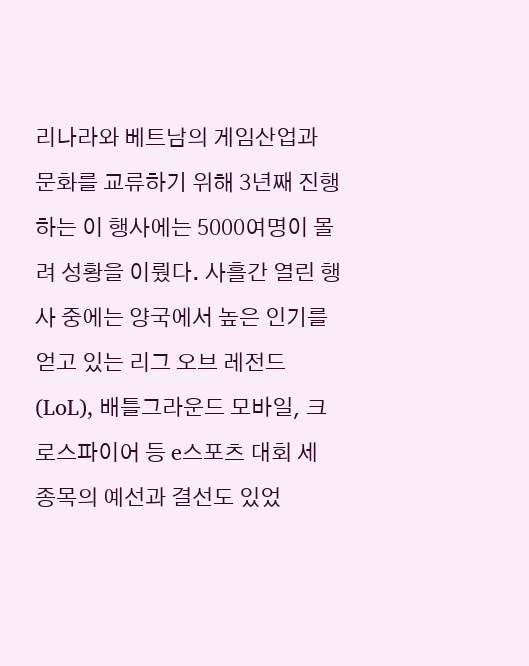리나라와 베트남의 게임산업과 문화를 교류하기 위해 3년째 진행하는 이 행사에는 5000여명이 몰려 성황을 이뤘다. 사흘간 열린 행사 중에는 양국에서 높은 인기를 얻고 있는 리그 오브 레전드(LoL), 배틀그라운드 모바일, 크로스파이어 등 e스포츠 대회 세 종목의 예선과 결선도 있었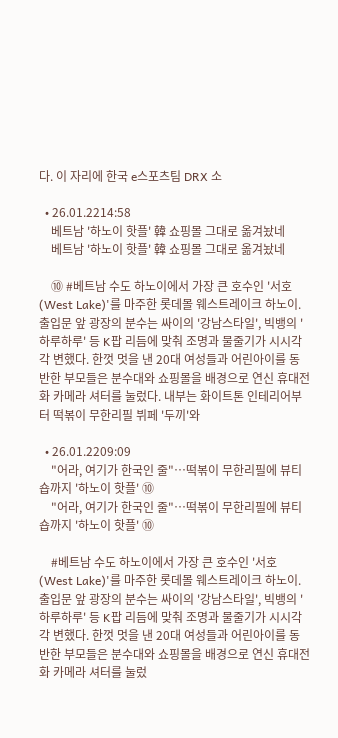다. 이 자리에 한국 e스포츠팀 DRX 소

  • 26.01.2214:58
    베트남 '하노이 핫플' 韓 쇼핑몰 그대로 옮겨놨네
    베트남 '하노이 핫플' 韓 쇼핑몰 그대로 옮겨놨네

    ⑩ #베트남 수도 하노이에서 가장 큰 호수인 '서호(West Lake)'를 마주한 롯데몰 웨스트레이크 하노이. 출입문 앞 광장의 분수는 싸이의 '강남스타일', 빅뱅의 '하루하루' 등 K팝 리듬에 맞춰 조명과 물줄기가 시시각각 변했다. 한껏 멋을 낸 20대 여성들과 어린아이를 동반한 부모들은 분수대와 쇼핑몰을 배경으로 연신 휴대전화 카메라 셔터를 눌렀다. 내부는 화이트톤 인테리어부터 떡볶이 무한리필 뷔페 '두끼'와

  • 26.01.2209:09
    "어라, 여기가 한국인 줄"…떡볶이 무한리필에 뷰티숍까지 '하노이 핫플' ⑩
    "어라, 여기가 한국인 줄"…떡볶이 무한리필에 뷰티숍까지 '하노이 핫플' ⑩

    #베트남 수도 하노이에서 가장 큰 호수인 '서호(West Lake)'를 마주한 롯데몰 웨스트레이크 하노이. 출입문 앞 광장의 분수는 싸이의 '강남스타일', 빅뱅의 '하루하루' 등 K팝 리듬에 맞춰 조명과 물줄기가 시시각각 변했다. 한껏 멋을 낸 20대 여성들과 어린아이를 동반한 부모들은 분수대와 쇼핑몰을 배경으로 연신 휴대전화 카메라 셔터를 눌렀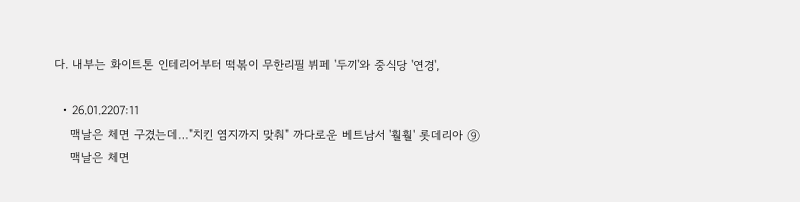다. 내부는 화이트톤 인테리어부터 떡볶이 무한리필 뷔페 '두끼'와 중식당 '연경',

  • 26.01.2207:11
    맥날은 체면 구겼는데…"치킨 염지까지 맞춰" 까다로운 베트남서 '훨훨' 롯데리아 ⑨
    맥날은 체면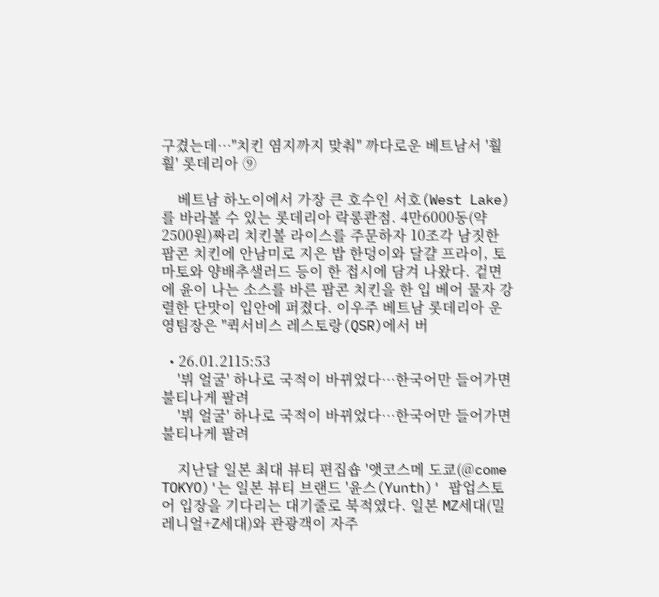구겼는데…"치킨 염지까지 맞춰" 까다로운 베트남서 '훨훨' 롯데리아 ⑨

    베트남 하노이에서 가장 큰 호수인 서호(West Lake)를 바라볼 수 있는 롯데리아 락롱콴점. 4만6000동(약 2500원)짜리 치킨볼 라이스를 주문하자 10조각 남짓한 팝콘 치킨에 안남미로 지은 밥 한덩이와 달걀 프라이, 토마토와 양배추샐러드 등이 한 접시에 담겨 나왔다. 겉면에 윤이 나는 소스를 바른 팝콘 치킨을 한 입 베어 물자 강렬한 단맛이 입안에 퍼졌다. 이우주 베트남 롯데리아 운영팀장은 "퀵서비스 레스토랑(QSR)에서 버

  • 26.01.2115:53
    '뷔 얼굴' 하나로 국적이 바뀌었다…한국어만 들어가면 불티나게 팔려
    '뷔 얼굴' 하나로 국적이 바뀌었다…한국어만 들어가면 불티나게 팔려

    지난달 일본 최대 뷰티 편집숍 '앳코스메 도쿄(@come TOKYO)'는 일본 뷰티 브랜드 '윤스(Yunth)' 팝업스토어 입장을 기다리는 대기줄로 북적였다. 일본 MZ세대(밀레니얼+Z세대)와 관광객이 자주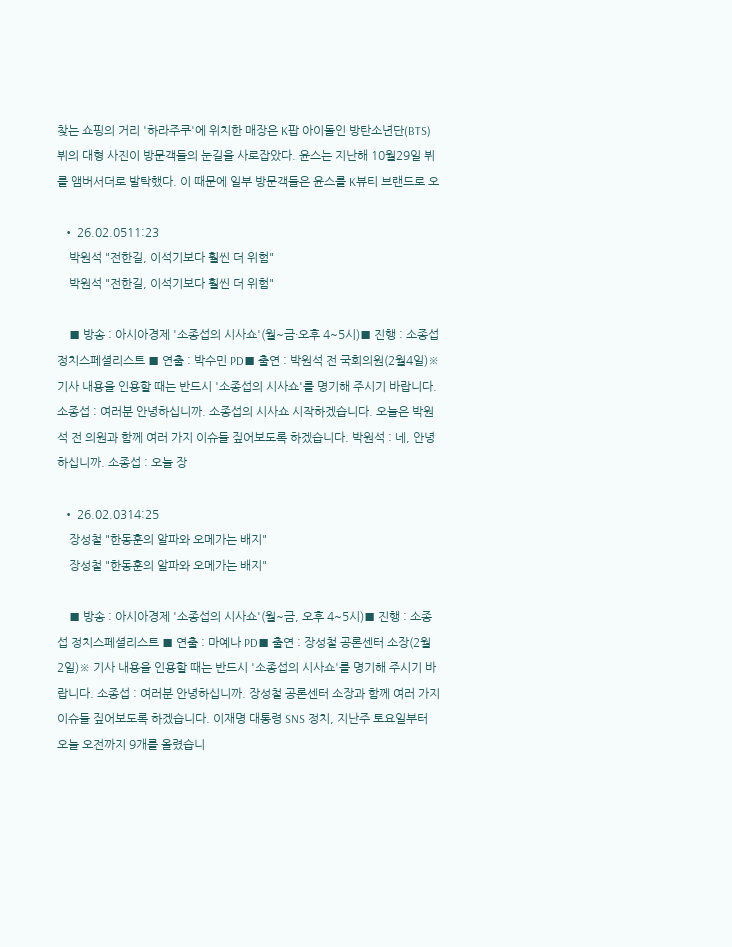찾는 쇼핑의 거리 '하라주쿠'에 위치한 매장은 K팝 아이돌인 방탄소년단(BTS) 뷔의 대형 사진이 방문객들의 눈길을 사로잡았다. 윤스는 지난해 10월29일 뷔를 앰버서더로 발탁했다. 이 때문에 일부 방문객들은 윤스를 K뷰티 브랜드로 오

  • 26.02.0511:23
    박원석 "전한길, 이석기보다 훨씬 더 위험"
    박원석 "전한길, 이석기보다 훨씬 더 위험"

    ■ 방송 : 아시아경제 '소종섭의 시사쇼'(월~금·오후 4~5시)■ 진행 : 소종섭 정치스페셜리스트 ■ 연출 : 박수민 PD■ 출연 : 박원석 전 국회의원(2월4일)※ 기사 내용을 인용할 때는 반드시 '소종섭의 시사쇼'를 명기해 주시기 바랍니다. 소종섭 : 여러분 안녕하십니까. 소종섭의 시사쇼 시작하겠습니다. 오늘은 박원석 전 의원과 함께 여러 가지 이슈들 짚어보도록 하겠습니다. 박원석 : 네, 안녕하십니까. 소종섭 : 오늘 장

  • 26.02.0314:25
    장성철 "한동훈의 알파와 오메가는 배지"
    장성철 "한동훈의 알파와 오메가는 배지"

    ■ 방송 : 아시아경제 '소종섭의 시사쇼'(월~금, 오후 4~5시)■ 진행 : 소종섭 정치스페셜리스트 ■ 연출 : 마예나 PD■ 출연 : 장성철 공론센터 소장(2월 2일)※ 기사 내용을 인용할 때는 반드시 '소종섭의 시사쇼'를 명기해 주시기 바랍니다. 소종섭 : 여러분 안녕하십니까. 장성철 공론센터 소장과 함께 여러 가지 이슈들 짚어보도록 하겠습니다. 이재명 대통령 SNS 정치, 지난주 토요일부터 오늘 오전까지 9개를 올렸습니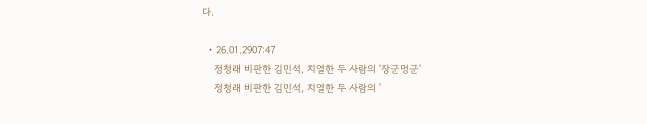다.

  • 26.01.2907:47
    정청래 비판한 김민석, 치열한 두 사람의 '장군멍군'
    정청래 비판한 김민석, 치열한 두 사람의 '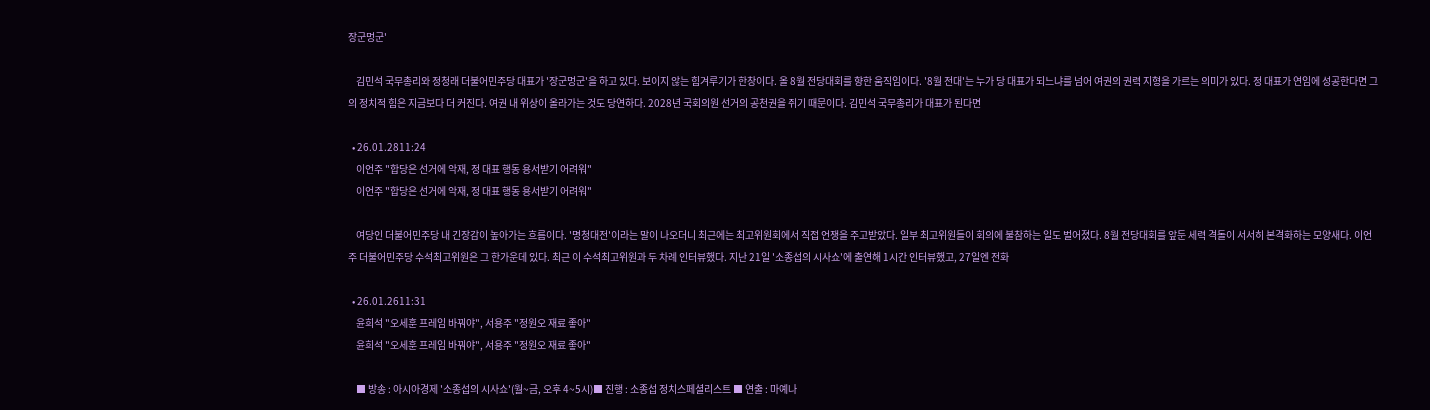장군멍군'

    김민석 국무총리와 정청래 더불어민주당 대표가 '장군멍군'을 하고 있다. 보이지 않는 힘겨루기가 한창이다. 올 8월 전당대회를 향한 움직임이다. '8월 전대'는 누가 당 대표가 되느냐를 넘어 여권의 권력 지형을 가르는 의미가 있다. 정 대표가 연임에 성공한다면 그의 정치적 힘은 지금보다 더 커진다. 여권 내 위상이 올라가는 것도 당연하다. 2028년 국회의원 선거의 공천권을 쥐기 때문이다. 김민석 국무총리가 대표가 된다면

  • 26.01.2811:24
    이언주 "합당은 선거에 악재, 정 대표 행동 용서받기 어려워"
    이언주 "합당은 선거에 악재, 정 대표 행동 용서받기 어려워"

    여당인 더불어민주당 내 긴장감이 높아가는 흐름이다. '명청대전'이라는 말이 나오더니 최근에는 최고위원회에서 직접 언쟁을 주고받았다. 일부 최고위원들이 회의에 불참하는 일도 벌어졌다. 8월 전당대회를 앞둔 세력 격돌이 서서히 본격화하는 모양새다. 이언주 더불어민주당 수석최고위원은 그 한가운데 있다. 최근 이 수석최고위원과 두 차례 인터뷰했다. 지난 21일 '소종섭의 시사쇼'에 출연해 1시간 인터뷰했고, 27일엔 전화

  • 26.01.2611:31
    윤희석 "오세훈 프레임 바꿔야", 서용주 "정원오 재료 좋아"
    윤희석 "오세훈 프레임 바꿔야", 서용주 "정원오 재료 좋아"

    ■ 방송 : 아시아경제 '소종섭의 시사쇼'(월~금, 오후 4~5시)■ 진행 : 소종섭 정치스페셜리스트 ■ 연출 : 마예나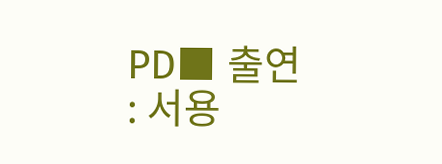PD■ 출연 : 서용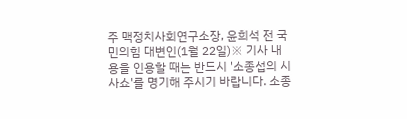주 맥정치사회연구소장, 윤희석 전 국민의힘 대변인(1월 22일)※ 기사 내용을 인용할 때는 반드시 '소종섭의 시사쇼'를 명기해 주시기 바랍니다. 소종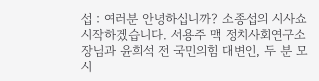섭 : 여러분 안녕하십니까? 소종섭의 시사쇼 시작하겠습니다. 서용주 맥 정치사회연구소장님과 윤희석 전 국민의힘 대변인, 두 분 모시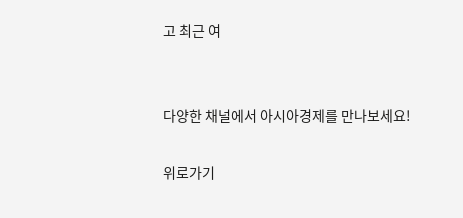고 최근 여


다양한 채널에서 아시아경제를 만나보세요!

위로가기